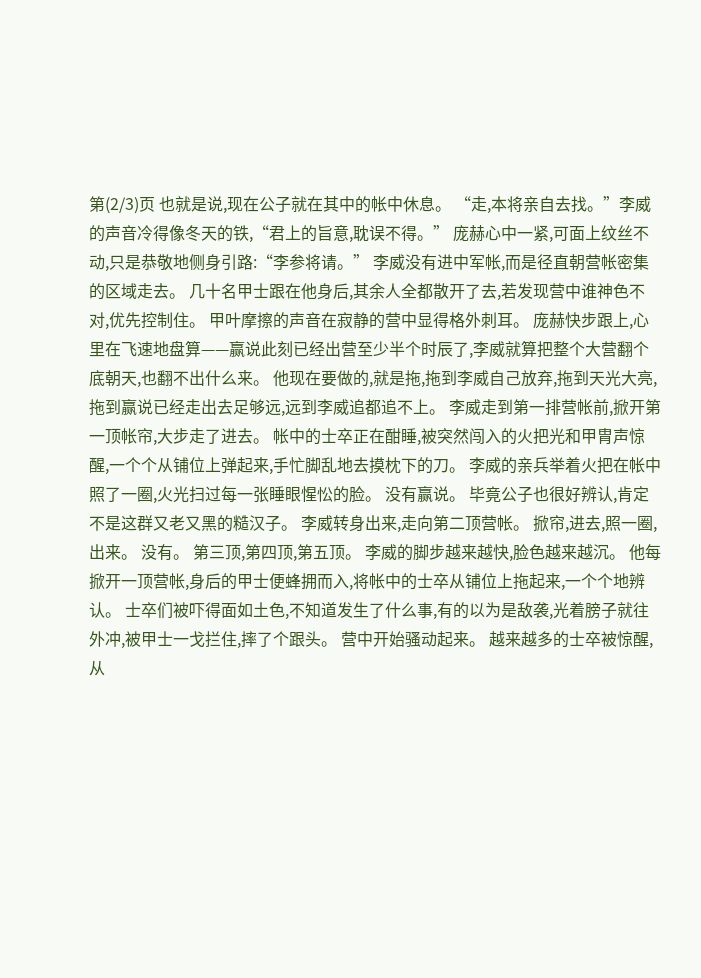第(2/3)页 也就是说,现在公子就在其中的帐中休息。 “走,本将亲自去找。”李威的声音冷得像冬天的铁,“君上的旨意,耽误不得。” 庞赫心中一紧,可面上纹丝不动,只是恭敬地侧身引路:“李参将请。” 李威没有进中军帐,而是径直朝营帐密集的区域走去。 几十名甲士跟在他身后,其余人全都散开了去,若发现营中谁神色不对,优先控制住。 甲叶摩擦的声音在寂静的营中显得格外刺耳。 庞赫快步跟上,心里在飞速地盘算——赢说此刻已经出营至少半个时辰了,李威就算把整个大营翻个底朝天,也翻不出什么来。 他现在要做的,就是拖,拖到李威自己放弃,拖到天光大亮,拖到赢说已经走出去足够远,远到李威追都追不上。 李威走到第一排营帐前,掀开第一顶帐帘,大步走了进去。 帐中的士卒正在酣睡,被突然闯入的火把光和甲胄声惊醒,一个个从铺位上弹起来,手忙脚乱地去摸枕下的刀。 李威的亲兵举着火把在帐中照了一圈,火光扫过每一张睡眼惺忪的脸。 没有赢说。 毕竟公子也很好辨认,肯定不是这群又老又黑的糙汉子。 李威转身出来,走向第二顶营帐。 掀帘,进去,照一圈,出来。 没有。 第三顶,第四顶,第五顶。 李威的脚步越来越快,脸色越来越沉。 他每掀开一顶营帐,身后的甲士便蜂拥而入,将帐中的士卒从铺位上拖起来,一个个地辨认。 士卒们被吓得面如土色,不知道发生了什么事,有的以为是敌袭,光着膀子就往外冲,被甲士一戈拦住,摔了个跟头。 营中开始骚动起来。 越来越多的士卒被惊醒,从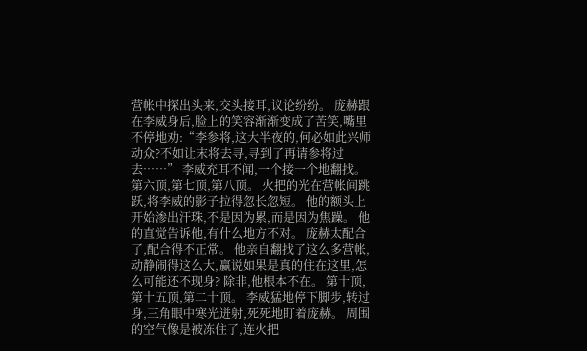营帐中探出头来,交头接耳,议论纷纷。 庞赫跟在李威身后,脸上的笑容渐渐变成了苦笑,嘴里不停地劝:“李参将,这大半夜的,何必如此兴师动众?不如让末将去寻,寻到了再请参将过去……” 李威充耳不闻,一个接一个地翻找。 第六顶,第七顶,第八顶。 火把的光在营帐间跳跃,将李威的影子拉得忽长忽短。 他的额头上开始渗出汗珠,不是因为累,而是因为焦躁。 他的直觉告诉他,有什么地方不对。 庞赫太配合了,配合得不正常。 他亲自翻找了这么多营帐,动静闹得这么大,赢说如果是真的住在这里,怎么可能还不现身? 除非,他根本不在。 第十顶,第十五顶,第二十顶。 李威猛地停下脚步,转过身,三角眼中寒光迸射,死死地盯着庞赫。 周围的空气像是被冻住了,连火把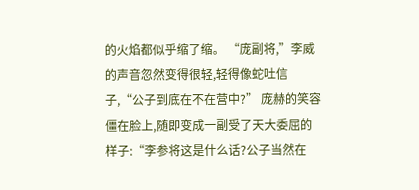的火焰都似乎缩了缩。 “庞副将,”李威的声音忽然变得很轻,轻得像蛇吐信子,“公子到底在不在营中?” 庞赫的笑容僵在脸上,随即变成一副受了天大委屈的样子:“李参将这是什么话?公子当然在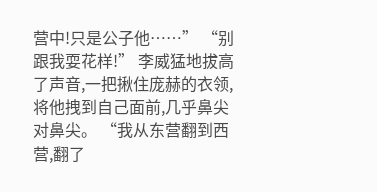营中!只是公子他……” “别跟我耍花样!” 李威猛地拔高了声音,一把揪住庞赫的衣领,将他拽到自己面前,几乎鼻尖对鼻尖。 “我从东营翻到西营,翻了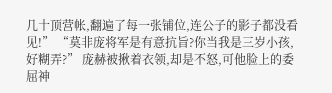几十顶营帐,翻遍了每一张铺位,连公子的影子都没看见!” “莫非庞将军是有意抗旨?你当我是三岁小孩,好糊弄?” 庞赫被揪着衣领,却是不怒,可他脸上的委屈神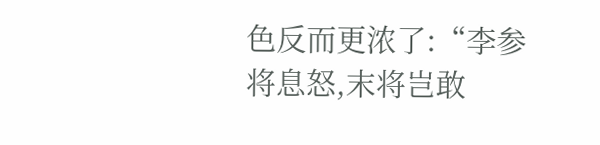色反而更浓了:“李参将息怒,末将岂敢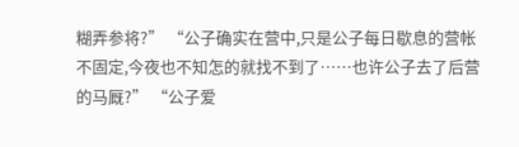糊弄参将?” “公子确实在营中,只是公子每日歇息的营帐不固定,今夜也不知怎的就找不到了……也许公子去了后营的马厩?” “公子爱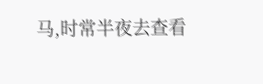马,时常半夜去查看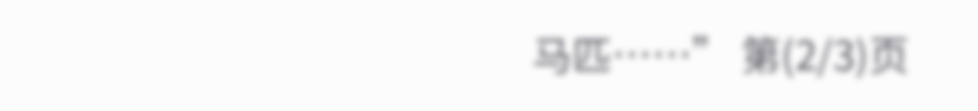马匹……” 第(2/3)页